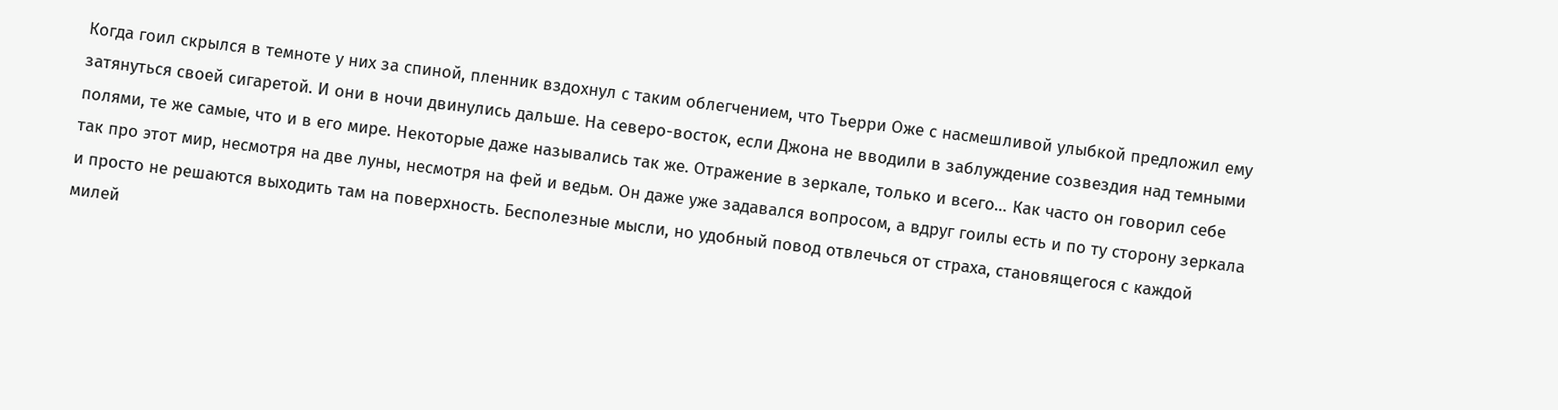Когда гоил скрылся в темноте у них за спиной, пленник вздохнул с таким облегчением, что Тьерри Оже с насмешливой улыбкой предложил ему затянуться своей сигаретой. И они в ночи двинулись дальше. На северо-восток, если Джона не вводили в заблуждение созвездия над темными полями, те же самые, что и в его мире. Некоторые даже назывались так же. Отражение в зеркале, только и всего… Как часто он говорил себе так про этот мир, несмотря на две луны, несмотря на фей и ведьм. Он даже уже задавался вопросом, а вдруг гоилы есть и по ту сторону зеркала и просто не решаются выходить там на поверхность. Бесполезные мысли, но удобный повод отвлечься от страха, становящегося с каждой милей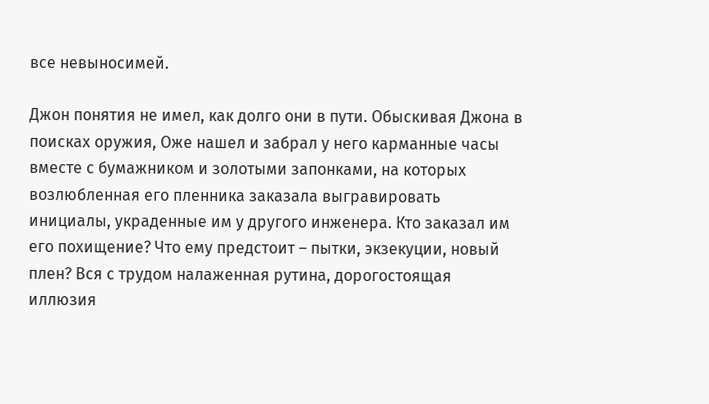все невыносимей.

Джон понятия не имел, как долго они в пути. Обыскивая Джона в поисках оружия, Оже нашел и забрал у него карманные часы вместе с бумажником и золотыми запонками, на которых возлюбленная его пленника заказала выгравировать инициалы, украденные им у другого инженера. Кто заказал им его похищение? Что ему предстоит – пытки, экзекуции, новый плен? Вся с трудом налаженная рутина, дорогостоящая иллюзия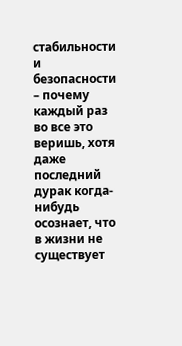стабильности и безопасности – почему каждый раз во все это веришь, хотя даже последний дурак когда-нибудь осознает, что в жизни не существует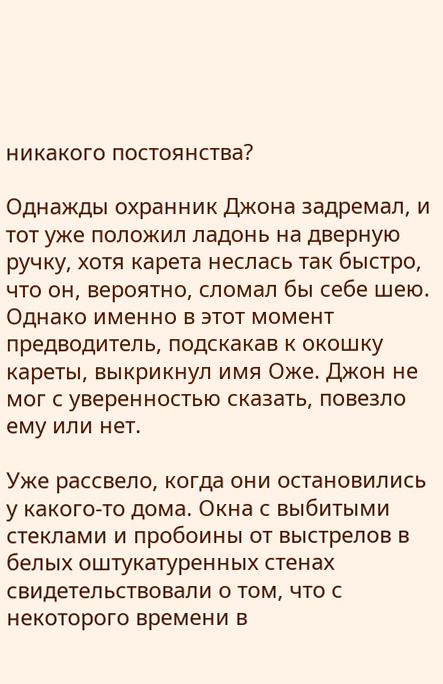никакого постоянства?

Однажды охранник Джона задремал, и тот уже положил ладонь на дверную ручку, хотя карета неслась так быстро, что он, вероятно, сломал бы себе шею. Однако именно в этот момент предводитель, подскакав к окошку кареты, выкрикнул имя Оже. Джон не мог с уверенностью сказать, повезло ему или нет.

Уже рассвело, когда они остановились у какого-то дома. Окна с выбитыми стеклами и пробоины от выстрелов в белых оштукатуренных стенах свидетельствовали о том, что с некоторого времени в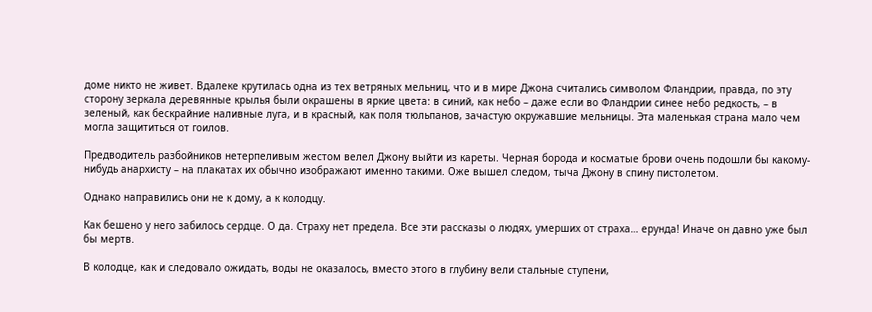доме никто не живет. Вдалеке крутилась одна из тех ветряных мельниц, что и в мире Джона считались символом Фландрии, правда, по эту сторону зеркала деревянные крылья были окрашены в яркие цвета: в синий, как небо – даже если во Фландрии синее небо редкость, – в зеленый, как бескрайние наливные луга, и в красный, как поля тюльпанов, зачастую окружавшие мельницы. Эта маленькая страна мало чем могла защититься от гоилов.

Предводитель разбойников нетерпеливым жестом велел Джону выйти из кареты. Черная борода и косматые брови очень подошли бы какому-нибудь анархисту – на плакатах их обычно изображают именно такими. Оже вышел следом, тыча Джону в спину пистолетом.

Однако направились они не к дому, а к колодцу.

Как бешено у него забилось сердце. О да. Страху нет предела. Все эти рассказы о людях, умерших от страха… ерунда! Иначе он давно уже был бы мертв.

В колодце, как и следовало ожидать, воды не оказалось, вместо этого в глубину вели стальные ступени,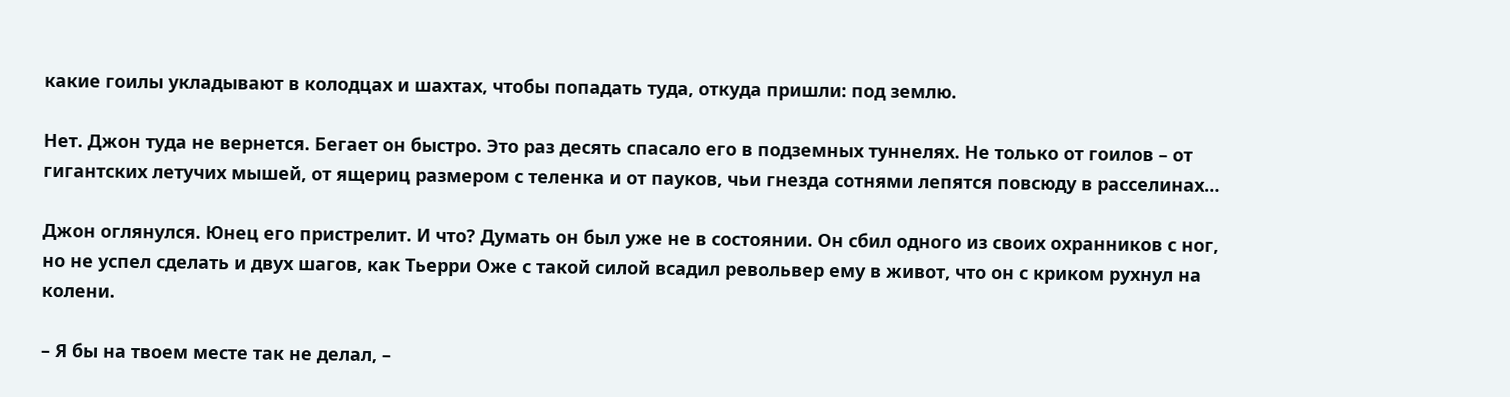какие гоилы укладывают в колодцах и шахтах, чтобы попадать туда, откуда пришли: под землю.

Нет. Джон туда не вернется. Бегает он быстро. Это раз десять спасало его в подземных туннелях. Не только от гоилов – от гигантских летучих мышей, от ящериц размером с теленка и от пауков, чьи гнезда сотнями лепятся повсюду в расселинах…

Джон оглянулся. Юнец его пристрелит. И что? Думать он был уже не в состоянии. Он сбил одного из своих охранников с ног, но не успел сделать и двух шагов, как Тьерри Оже с такой силой всадил револьвер ему в живот, что он с криком рухнул на колени.

– Я бы на твоем месте так не делал, –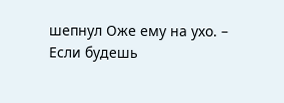шепнул Оже ему на ухо. – Если будешь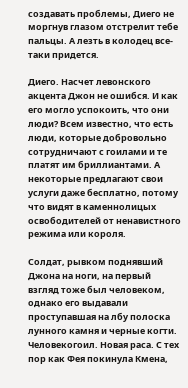создавать проблемы, Диего не моргнув глазом отстрелит тебе пальцы. А лезть в колодец все-таки придется.

Диего. Насчет левонского акцента Джон не ошибся. И как его могло успокоить, что они люди? Всем известно, что есть люди, которые добровольно сотрудничают с гоилами и те платят им бриллиантами. А некоторые предлагают свои услуги даже бесплатно, потому что видят в каменнолицых освободителей от ненавистного режима или короля.

Солдат, рывком поднявший Джона на ноги, на первый взгляд тоже был человеком, однако его выдавали проступавшая на лбу полоска лунного камня и черные когти. Человекогоил. Новая раса. С тех пор как Фея покинула Кмена,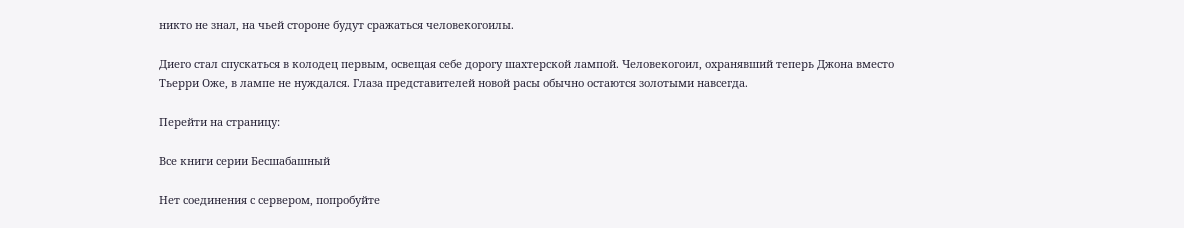никто не знал, на чьей стороне будут сражаться человекогоилы.

Диего стал спускаться в колодец первым, освещая себе дорогу шахтерской лампой. Человекогоил, охранявший теперь Джона вместо Тьерри Оже, в лампе не нуждался. Глаза представителей новой расы обычно остаются золотыми навсегда.

Перейти на страницу:

Все книги серии Бесшабашный

Нет соединения с сервером, попробуйте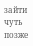зайти чуть позже